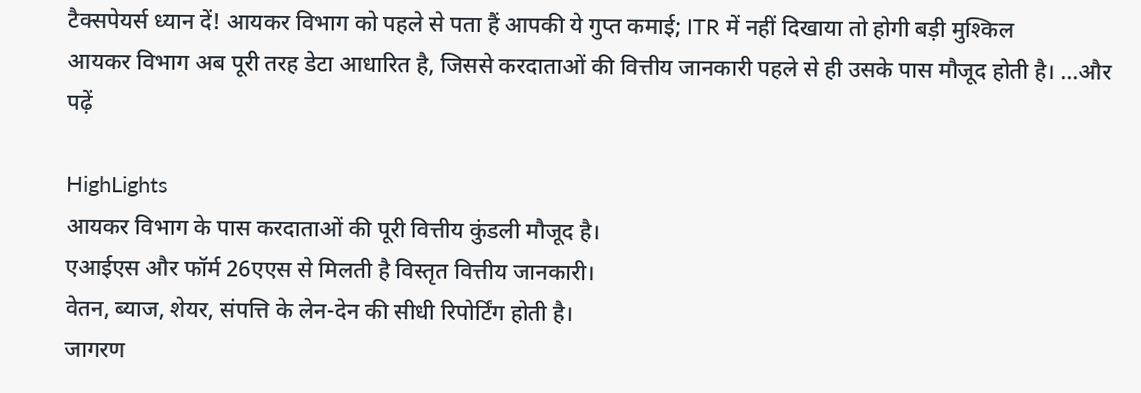टैक्सपेयर्स ध्यान दें! आयकर विभाग को पहले से पता हैं आपकी ये गुप्त कमाई; ITR में नहीं दिखाया तो होगी बड़ी मुश्किल
आयकर विभाग अब पूरी तरह डेटा आधारित है, जिससे करदाताओं की वित्तीय जानकारी पहले से ही उसके पास मौजूद होती है। ...और पढ़ें

HighLights
आयकर विभाग के पास करदाताओं की पूरी वित्तीय कुंडली मौजूद है।
एआईएस और फॉर्म 26एएस से मिलती है विस्तृत वित्तीय जानकारी।
वेतन, ब्याज, शेयर, संपत्ति के लेन-देन की सीधी रिपोर्टिंग होती है।
जागरण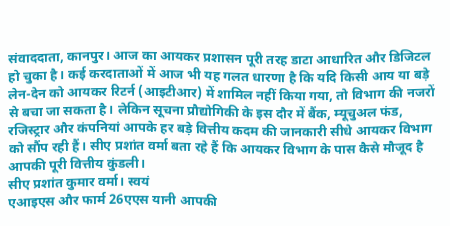संवाददाता, कानपुर। आज का आयकर प्रशासन पूरी तरह डाटा आधारित और डिजिटल हो चुका है। कई करदाताओं में आज भी यह गलत धारणा है कि यदि किसी आय या बड़े लेन-देन को आयकर रिटर्न (आइटीआर) में शामिल नहीं किया गया, तो विभाग की नजरों से बचा जा सकता है। लेकिन सूचना प्रौद्योगिकी के इस दौर में बैंक, म्यूचुअल फंड, रजिस्ट्रार और कंपनियां आपके हर बड़े वित्तीय कदम की जानकारी सीधे आयकर विभाग को सौंप रही हैं। सीए प्रशांत वर्मा बता रहे हैं कि आयकर विभाग के पास कैसे मौजूद है आपकी पूरी वित्तीय कुंडली।
सीए प्रशांत कुमार वर्मा। स्वयं
एआइएस और फार्म 26एएस यानी आपकी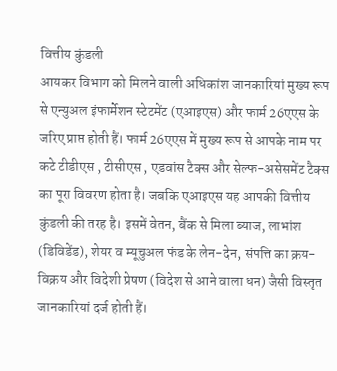वित्तीय कुंडली
आयकर विभाग को मिलने वाली अधिकांश जानकारियां मुख्य रूप से एन्युअल इंफार्मेशन स्टेटमेंट (एआइएस) और फार्म 26एएस के जरिए प्राप्त होती हैं। फार्म 26एएस में मुख्य रूप से आपके नाम पर कटे टीडीएस , टीसीएस , एडवांस टैक्स और सेल्फ-असेसमेंट टैक्स का पूरा विवरण होता है। जबकि एआइएस यह आपकी वित्तीय कुंडली की तरह है। इसमें वेतन, बैंक से मिला ब्याज, लाभांश (डिविडेंड), शेयर व म्यूचुअल फंड के लेन-देन, संपत्ति का क्रय-विक्रय और विदेशी प्रेषण (विदेश से आने वाला धन) जैसी विस्तृत जानकारियां दर्ज होती हैं।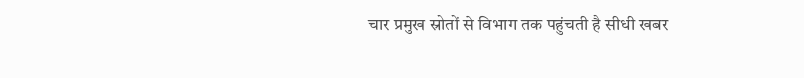चार प्रमुख स्रोतों से विभाग तक पहुंचती है सीधी खबर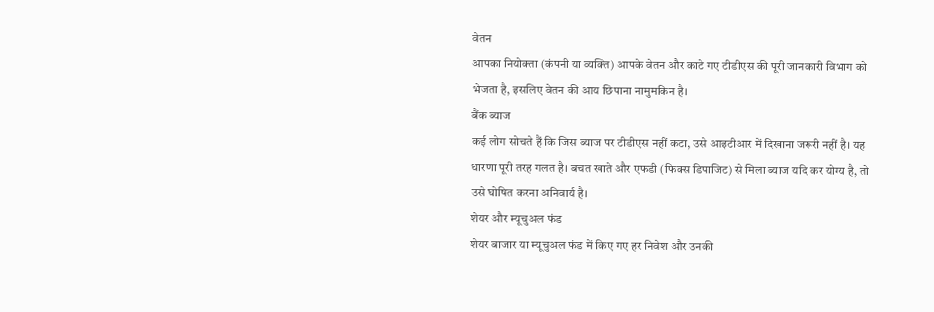वेतन
आपका नियोक्ता (कंपनी या व्यक्ति) आपके वेतन और काटे गए टीडीएस की पूरी जानकारी विभाग को भेजता है, इसलिए वेतन की आय छिपाना नामुमकिन है।
बैंक ब्याज
कई लोग सोचते हैं कि जिस ब्याज पर टीडीएस नहीं कटा, उसे आइटीआर में दिखाना जरूरी नहीं है। यह धारणा पूरी तरह गलत है। बचत खाते और एफडी (फिक्स डिपाजिट) से मिला ब्याज यदि कर योग्य है, तो उसे घोषित करना अनिवार्य है।
शेयर और म्यूचुअल फंड
शेयर बाजार या म्यूचुअल फंड में किए गए हर निवेश और उनकी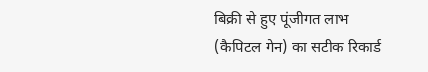बिक्री से हुए पूंजीगत लाभ (कैपिटल गेन) का सटीक रिकार्ड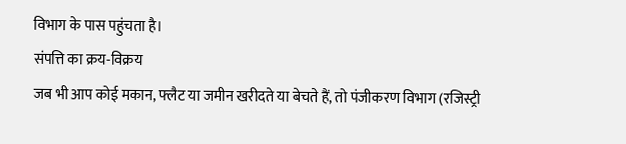विभाग के पास पहुंचता है।
संपत्ति का क्रय-विक्रय
जब भी आप कोई मकान, फ्लैट या जमीन खरीदते या बेचते हैं, तो पंजीकरण विभाग (रजिस्ट्री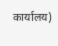कार्यालय)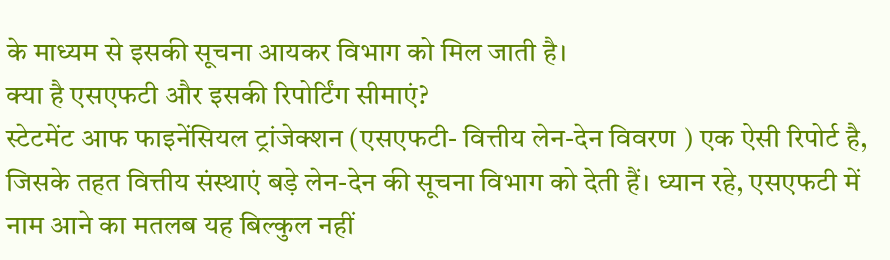के माध्यम से इसकी सूचना आयकर विभाग को मिल जाती है।
क्या है एसएफटी और इसकी रिपोर्टिंग सीमाएं?
स्टेटमेंट आफ फाइनेंसियल ट्रांजेक्शन (एसएफटी- वित्तीय लेन-देन विवरण ) एक ऐसी रिपोर्ट है, जिसके तहत वित्तीय संस्थाएं बड़े लेन-देन की सूचना विभाग को देती हैं। ध्यान रहे, एसएफटी में नाम आने का मतलब यह बिल्कुल नहीं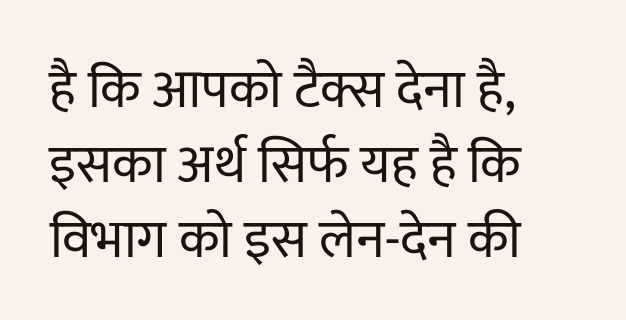है कि आपको टैक्स देना है, इसका अर्थ सिर्फ यह है कि विभाग को इस लेन-देन की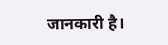जानकारी है।